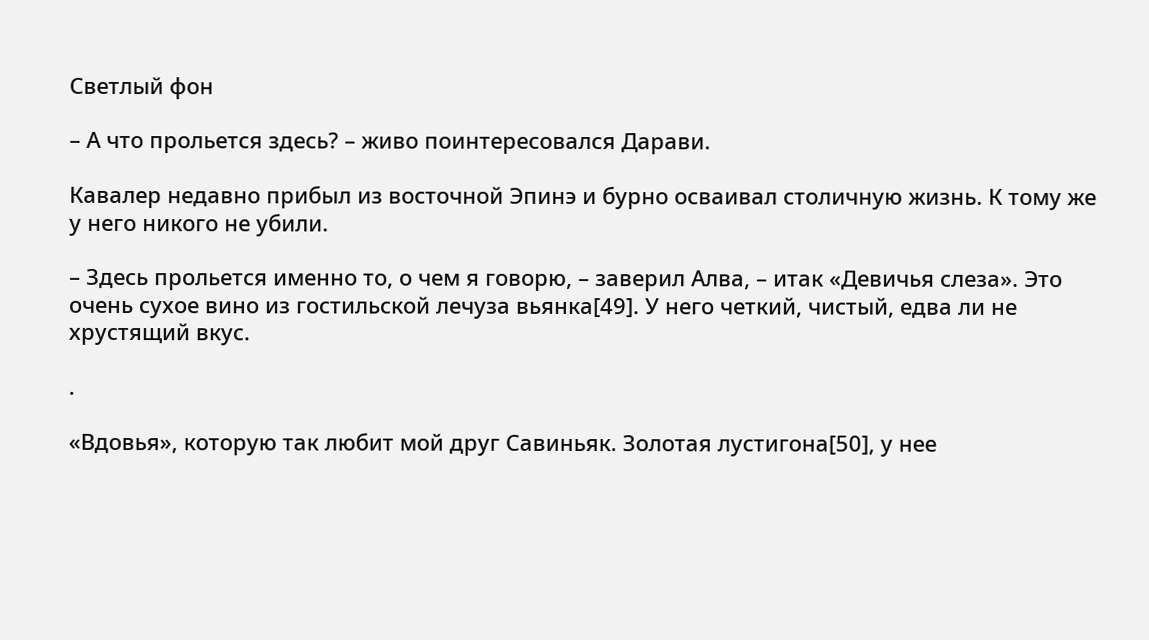Светлый фон

– А что прольется здесь? – живо поинтересовался Дарави.

Кавалер недавно прибыл из восточной Эпинэ и бурно осваивал столичную жизнь. К тому же у него никого не убили.

– Здесь прольется именно то, о чем я говорю, – заверил Алва, – итак «Девичья слеза». Это очень сухое вино из гостильской лечуза вьянка[49]. У него четкий, чистый, едва ли не хрустящий вкус.

.

«Вдовья», которую так любит мой друг Савиньяк. Золотая лустигона[50], у нее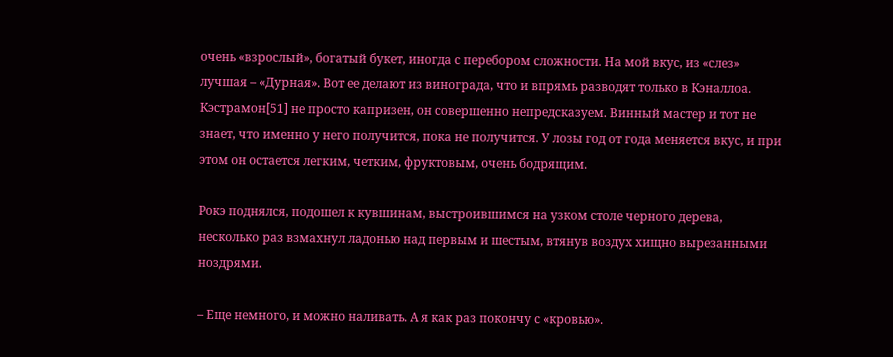очень «взрослый», богатый букет, иногда с перебором сложности. На мой вкус, из «слез» лучшая – «Дурная». Вот ее делают из винограда, что и впрямь разводят только в Кэналлоа. Кэстрамон[51] не просто капризен, он совершенно непредсказуем. Винный мастер и тот не знает, что именно у него получится, пока не получится. У лозы год от года меняется вкус, и при этом он остается легким, четким, фруктовым, очень бодрящим.

Рокэ поднялся, подошел к кувшинам, выстроившимся на узком столе черного дерева, несколько раз взмахнул ладонью над первым и шестым, втянув воздух хищно вырезанными ноздрями.

– Еще немного, и можно наливать. А я как раз покончу с «кровью».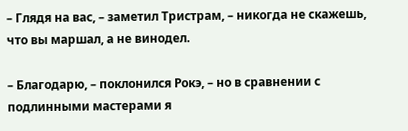– Глядя на вас, – заметил Тристрам, – никогда не скажешь, что вы маршал, а не винодел.

– Благодарю, – поклонился Рокэ, – но в сравнении с подлинными мастерами я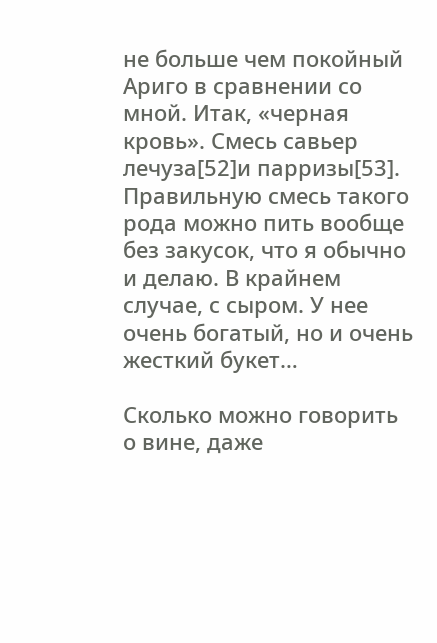не больше чем покойный Ариго в сравнении со мной. Итак, «черная кровь». Смесь савьер лечуза[52]и парризы[53]. Правильную смесь такого рода можно пить вообще без закусок, что я обычно и делаю. В крайнем случае, с сыром. У нее очень богатый, но и очень жесткий букет…

Сколько можно говорить о вине, даже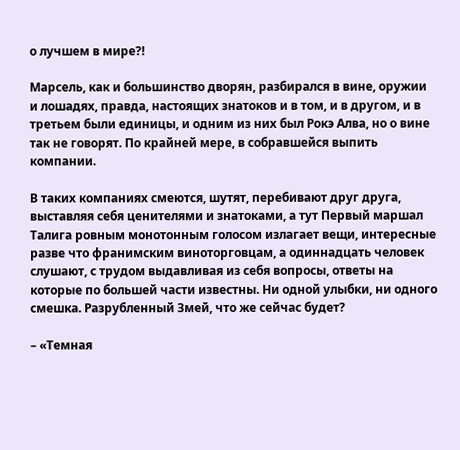о лучшем в мире?!

Марсель, как и большинство дворян, разбирался в вине, оружии и лошадях, правда, настоящих знатоков и в том, и в другом, и в третьем были единицы, и одним из них был Рокэ Алва, но о вине так не говорят. По крайней мере, в собравшейся выпить компании.

В таких компаниях смеются, шутят, перебивают друг друга, выставляя себя ценителями и знатоками, а тут Первый маршал Талига ровным монотонным голосом излагает вещи, интересные разве что франимским виноторговцам, а одиннадцать человек слушают, с трудом выдавливая из себя вопросы, ответы на которые по большей части известны. Ни одной улыбки, ни одного смешка. Разрубленный Змей, что же сейчас будет?

– «Темная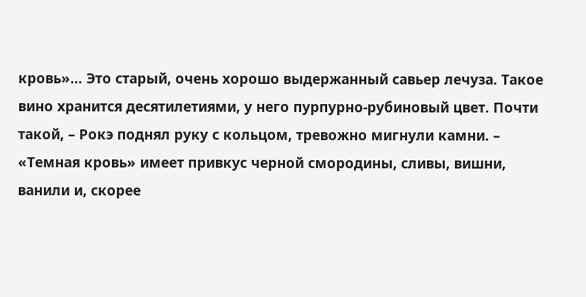кровь»… Это старый, очень хорошо выдержанный савьер лечуза. Такое вино хранится десятилетиями, у него пурпурно-рубиновый цвет. Почти такой, – Рокэ поднял руку с кольцом, тревожно мигнули камни. – «Темная кровь» имеет привкус черной смородины, сливы, вишни, ванили и, скорее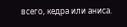всего, кедра или аниса.